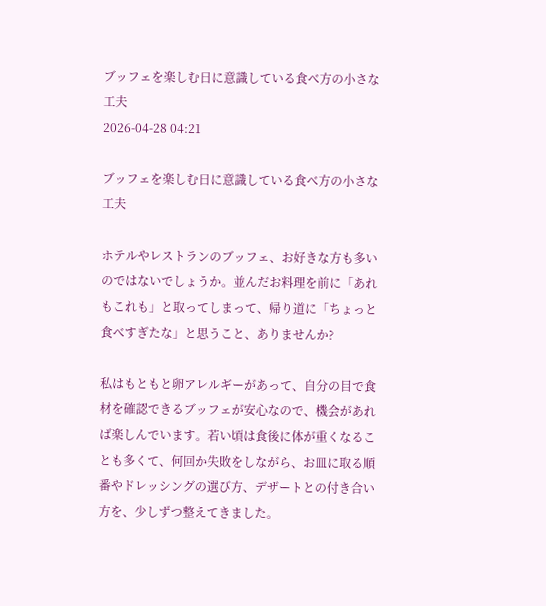ブッフェを楽しむ日に意識している食べ方の小さな工夫
2026-04-28 04:21

ブッフェを楽しむ日に意識している食べ方の小さな工夫

ホテルやレストランのブッフェ、お好きな方も多いのではないでしょうか。並んだお料理を前に「あれもこれも」と取ってしまって、帰り道に「ちょっと食べすぎたな」と思うこと、ありませんか?

私はもともと卵アレルギーがあって、自分の目で食材を確認できるブッフェが安心なので、機会があれば楽しんでいます。若い頃は食後に体が重くなることも多くて、何回か失敗をしながら、お皿に取る順番やドレッシングの選び方、デザートとの付き合い方を、少しずつ整えてきました。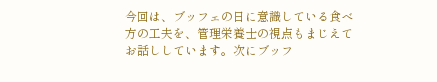今回は、ブッフェの日に意識している食べ方の工夫を、管理栄養士の視点もまじえてお話ししています。次にブッフ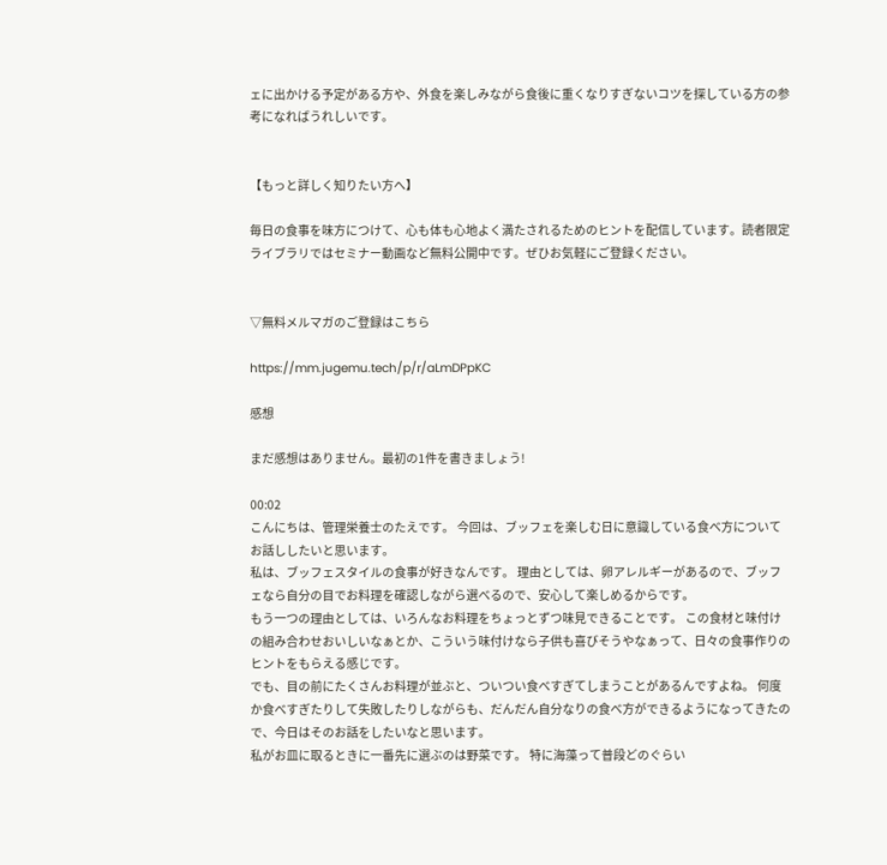ェに出かける予定がある方や、外食を楽しみながら食後に重くなりすぎないコツを探している方の参考になればうれしいです。


【もっと詳しく知りたい方へ】

毎日の食事を味方につけて、心も体も心地よく満たされるためのヒントを配信しています。読者限定ライブラリではセミナー動画など無料公開中です。ぜひお気軽にご登録ください。


▽無料メルマガのご登録はこちら

https://mm.jugemu.tech/p/r/aLmDPpKC

感想

まだ感想はありません。最初の1件を書きましょう!

00:02
こんにちは、管理栄養士のたえです。 今回は、ブッフェを楽しむ日に意識している食べ方についてお話ししたいと思います。
私は、ブッフェスタイルの食事が好きなんです。 理由としては、卵アレルギーがあるので、ブッフェなら自分の目でお料理を確認しながら選べるので、安心して楽しめるからです。
もう一つの理由としては、いろんなお料理をちょっとずつ味見できることです。 この食材と味付けの組み合わせおいしいなぁとか、こういう味付けなら子供も喜びそうやなぁって、日々の食事作りのヒントをもらえる感じです。
でも、目の前にたくさんお料理が並ぶと、ついつい食べすぎてしまうことがあるんですよね。 何度か食べすぎたりして失敗したりしながらも、だんだん自分なりの食べ方ができるようになってきたので、今日はそのお話をしたいなと思います。
私がお皿に取るときに一番先に選ぶのは野菜です。 特に海藻って普段どのぐらい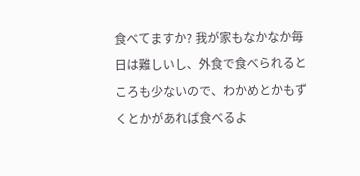食べてますか? 我が家もなかなか毎日は難しいし、外食で食べられるところも少ないので、わかめとかもずくとかがあれば食べるよ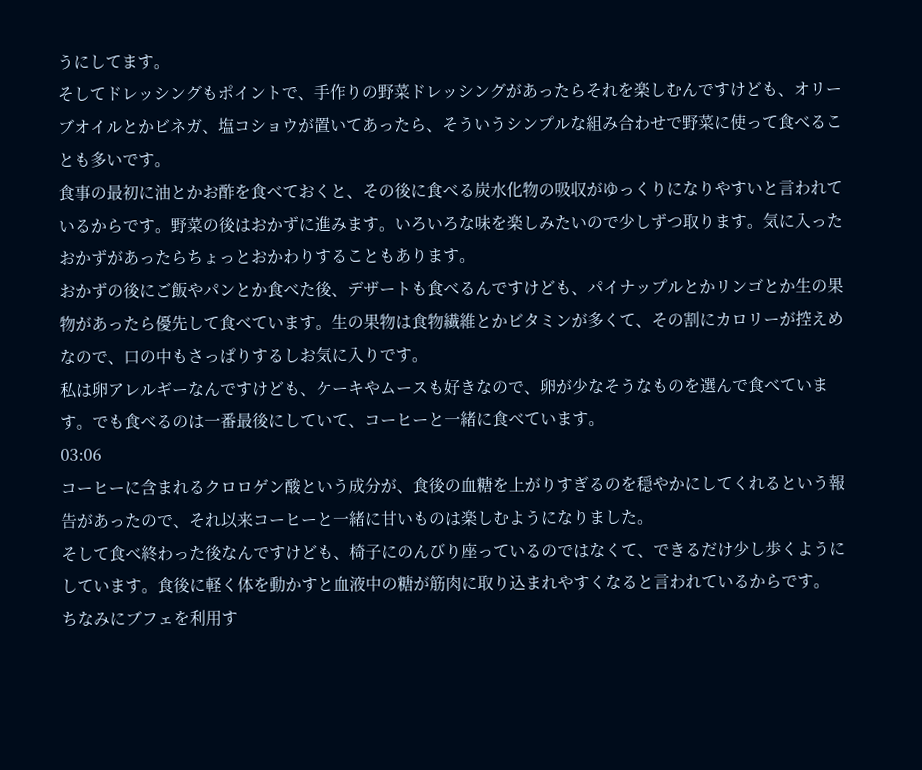うにしてます。
そしてドレッシングもポイントで、手作りの野菜ドレッシングがあったらそれを楽しむんですけども、オリーブオイルとかビネガ、塩コショウが置いてあったら、そういうシンプルな組み合わせで野菜に使って食べることも多いです。
食事の最初に油とかお酢を食べておくと、その後に食べる炭水化物の吸収がゆっくりになりやすいと言われているからです。野菜の後はおかずに進みます。いろいろな味を楽しみたいので少しずつ取ります。気に入ったおかずがあったらちょっとおかわりすることもあります。
おかずの後にご飯やパンとか食べた後、デザートも食べるんですけども、パイナップルとかリンゴとか生の果物があったら優先して食べています。生の果物は食物繊維とかビタミンが多くて、その割にカロリーが控えめなので、口の中もさっぱりするしお気に入りです。
私は卵アレルギーなんですけども、ケーキやムースも好きなので、卵が少なそうなものを選んで食べています。でも食べるのは一番最後にしていて、コーヒーと一緒に食べています。
03:06
コーヒーに含まれるクロロゲン酸という成分が、食後の血糖を上がりすぎるのを穏やかにしてくれるという報告があったので、それ以来コーヒーと一緒に甘いものは楽しむようになりました。
そして食べ終わった後なんですけども、椅子にのんびり座っているのではなくて、できるだけ少し歩くようにしています。食後に軽く体を動かすと血液中の糖が筋肉に取り込まれやすくなると言われているからです。
ちなみにブフェを利用す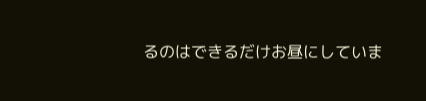るのはできるだけお昼にしていま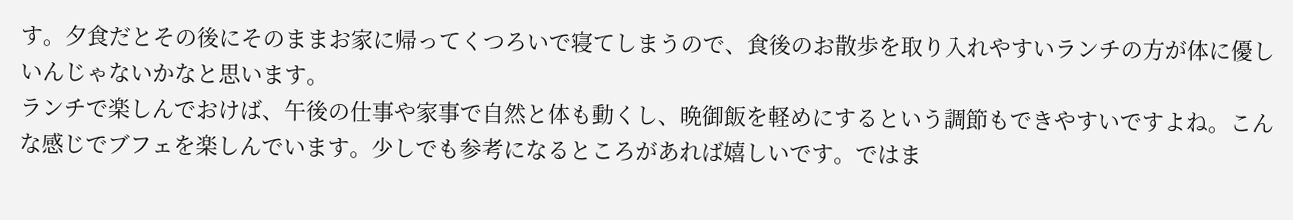す。夕食だとその後にそのままお家に帰ってくつろいで寝てしまうので、食後のお散歩を取り入れやすいランチの方が体に優しいんじゃないかなと思います。
ランチで楽しんでおけば、午後の仕事や家事で自然と体も動くし、晩御飯を軽めにするという調節もできやすいですよね。こんな感じでブフェを楽しんでいます。少しでも参考になるところがあれば嬉しいです。ではま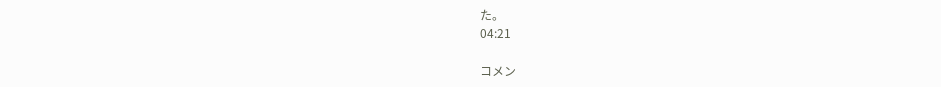た。
04:21

コメン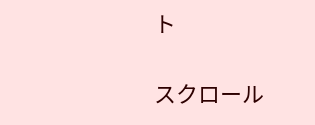ト

スクロール